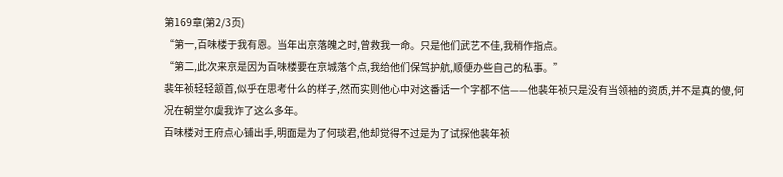第169章(第2/3页)
“第一,百味楼于我有恩。当年出京落魄之时,曾救我一命。只是他们武艺不佳,我稍作指点。
“第二,此次来京是因为百味楼要在京城落个点,我给他们保驾护航,顺便办些自己的私事。”
裴年祯轻轻颔首,似乎在思考什么的样子,然而实则他心中对这番话一个字都不信——他裴年祯只是没有当领袖的资质,并不是真的傻,何况在朝堂尔虞我诈了这么多年。
百味楼对王府点心铺出手,明面是为了何琰君,他却觉得不过是为了试探他裴年祯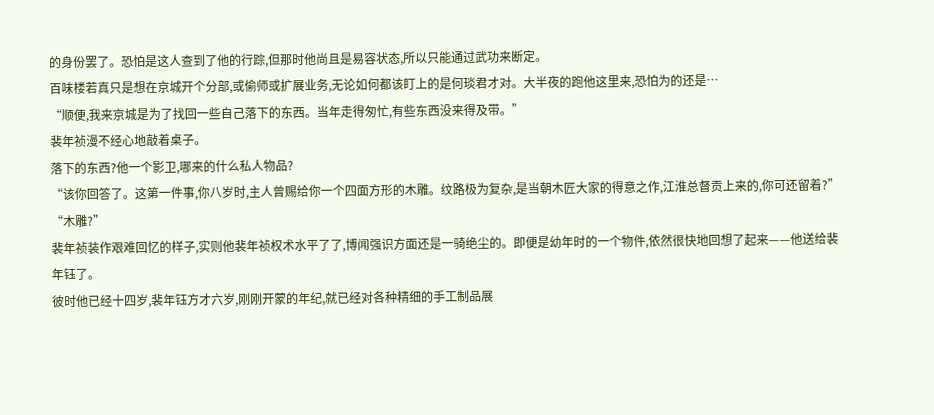的身份罢了。恐怕是这人查到了他的行踪,但那时他尚且是易容状态,所以只能通过武功来断定。
百味楼若真只是想在京城开个分部,或偷师或扩展业务,无论如何都该盯上的是何琰君才对。大半夜的跑他这里来,恐怕为的还是…
“顺便,我来京城是为了找回一些自己落下的东西。当年走得匆忙,有些东西没来得及带。”
裴年祯漫不经心地敲着桌子。
落下的东西?他一个影卫,哪来的什么私人物品?
“该你回答了。这第一件事,你八岁时,主人曾赐给你一个四面方形的木雕。纹路极为复杂,是当朝木匠大家的得意之作,江淮总督贡上来的,你可还留着?”
“木雕?”
裴年祯装作艰难回忆的样子,实则他裴年祯权术水平了了,博闻强识方面还是一骑绝尘的。即便是幼年时的一个物件,依然很快地回想了起来——他送给裴年钰了。
彼时他已经十四岁,裴年钰方才六岁,刚刚开蒙的年纪,就已经对各种精细的手工制品展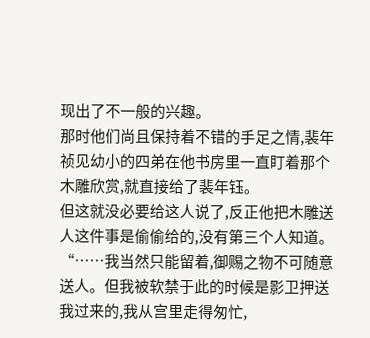现出了不一般的兴趣。
那时他们尚且保持着不错的手足之情,裴年祯见幼小的四弟在他书房里一直盯着那个木雕欣赏,就直接给了裴年钰。
但这就没必要给这人说了,反正他把木雕送人这件事是偷偷给的,没有第三个人知道。
“……我当然只能留着,御赐之物不可随意送人。但我被软禁于此的时候是影卫押送我过来的,我从宫里走得匆忙,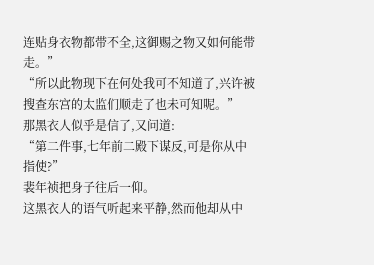连贴身衣物都带不全,这御赐之物又如何能带走。”
“所以此物现下在何处我可不知道了,兴许被搜查东宫的太监们顺走了也未可知呢。”
那黑衣人似乎是信了,又问道:
“第二件事,七年前二殿下谋反,可是你从中指使?”
裴年祯把身子往后一仰。
这黑衣人的语气听起来平静,然而他却从中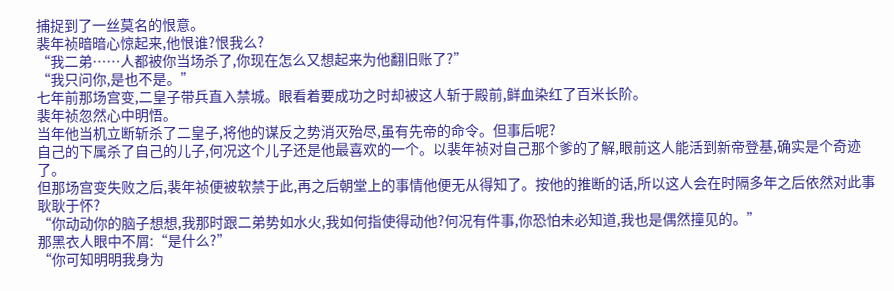捕捉到了一丝莫名的恨意。
裴年祯暗暗心惊起来,他恨谁?恨我么?
“我二弟……人都被你当场杀了,你现在怎么又想起来为他翻旧账了?”
“我只问你,是也不是。”
七年前那场宫变,二皇子带兵直入禁城。眼看着要成功之时却被这人斩于殿前,鲜血染红了百米长阶。
裴年祯忽然心中明悟。
当年他当机立断斩杀了二皇子,将他的谋反之势消灭殆尽,虽有先帝的命令。但事后呢?
自己的下属杀了自己的儿子,何况这个儿子还是他最喜欢的一个。以裴年祯对自己那个爹的了解,眼前这人能活到新帝登基,确实是个奇迹了。
但那场宫变失败之后,裴年祯便被软禁于此,再之后朝堂上的事情他便无从得知了。按他的推断的话,所以这人会在时隔多年之后依然对此事耿耿于怀?
“你动动你的脑子想想,我那时跟二弟势如水火,我如何指使得动他?何况有件事,你恐怕未必知道,我也是偶然撞见的。”
那黑衣人眼中不屑:“是什么?”
“你可知明明我身为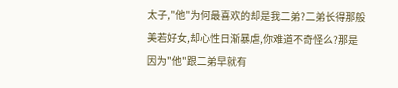太子,"他"为何最喜欢的却是我二弟?二弟长得那般美若好女,却心性日渐暴虐,你难道不奇怪么?那是因为"他"跟二弟早就有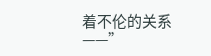着不伦的关系——”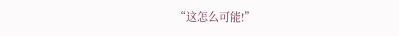“这怎么可能!”